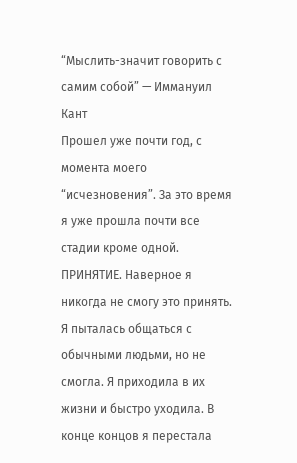“Мыслить-значит говорить с самим собой” — Иммануил Кант
Прошел уже почти год, с момента моего “исчезновения”. За это время я уже прошла почти все стадии кроме одной. ПРИНЯТИЕ. Наверное я никогда не смогу это принять. Я пыталась общаться с обычными людьми, но не смогла. Я приходила в их жизни и быстро уходила. В конце концов я перестала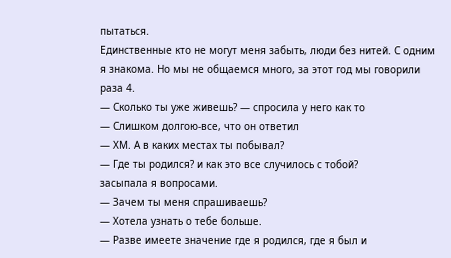пытаться.
Единственные кто не могут меня забыть, люди без нитей. С одним я знакома. Но мы не общаемся много, за этот год мы говорили раза 4.
— Сколько ты уже живешь? — спросила у него как то
— Слишком долгою-все, что он ответил
— ХМ. А в каких местах ты побывал?
— Где ты родился? и как это все случилось с тобой?
засыпала я вопросами.
— Зачем ты меня спрашиваешь?
— Хотела узнать о тебе больше.
— Разве имеете значение где я родился, где я был и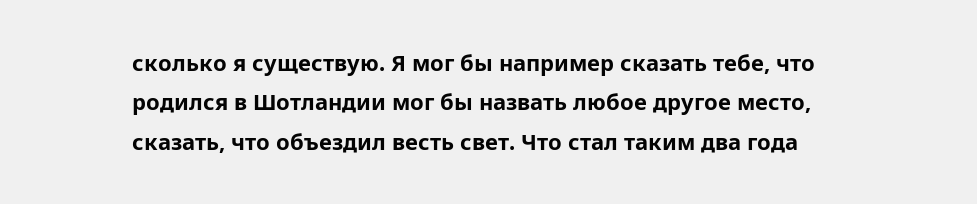сколько я существую. Я мог бы например сказать тебе, что родился в Шотландии мог бы назвать любое другое место, сказать, что объездил весть свет. Что стал таким два года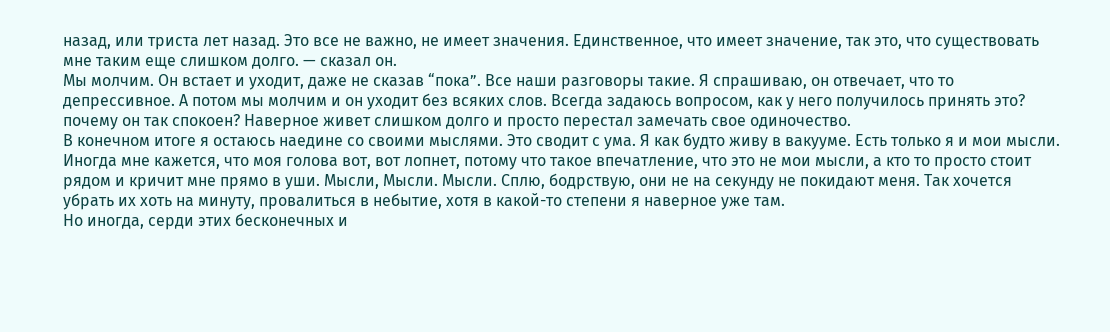назад, или триста лет назад. Это все не важно, не имеет значения. Единственное, что имеет значение, так это, что существовать мне таким еще слишком долго. — сказал он.
Мы молчим. Он встает и уходит, даже не сказав “пока”. Все наши разговоры такие. Я спрашиваю, он отвечает, что то депрессивное. А потом мы молчим и он уходит без всяких слов. Всегда задаюсь вопросом, как у него получилось принять это? почему он так спокоен? Наверное живет слишком долго и просто перестал замечать свое одиночество.
В конечном итоге я остаюсь наедине со своими мыслями. Это сводит с ума. Я как будто живу в вакууме. Есть только я и мои мысли. Иногда мне кажется, что моя голова вот, вот лопнет, потому что такое впечатление, что это не мои мысли, а кто то просто стоит рядом и кричит мне прямо в уши. Мысли, Мысли. Мысли. Сплю, бодрствую, они не на секунду не покидают меня. Так хочется убрать их хоть на минуту, провалиться в небытие, хотя в какой-то степени я наверное уже там.
Но иногда, серди этих бесконечных и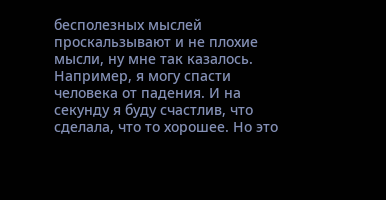бесполезных мыслей проскальзывают и не плохие мысли, ну мне так казалось.
Например, я могу спасти человека от падения. И на секунду я буду счастлив, что сделала, что то хорошее. Но это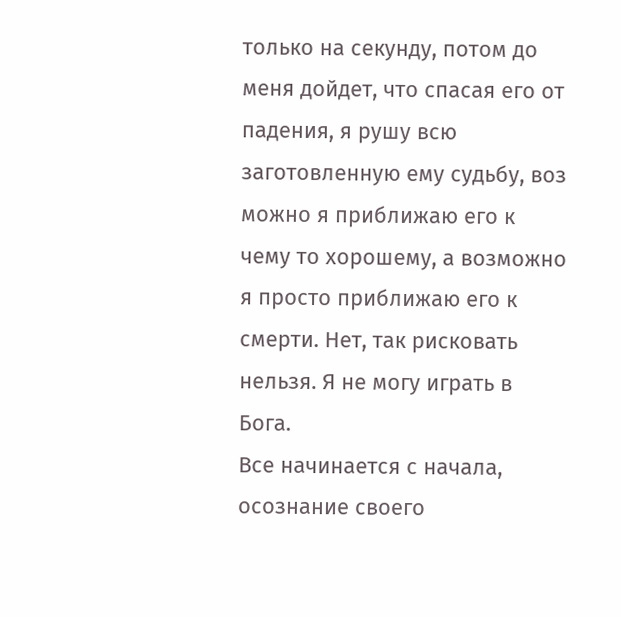только на секунду, потом до меня дойдет, что спасая его от падения, я рушу всю заготовленную ему судьбу, воз можно я приближаю его к чему то хорошему, а возможно я просто приближаю его к смерти. Нет, так рисковать нельзя. Я не могу играть в Бога.
Все начинается с начала, осознание своего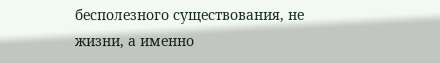бесполезного существования, не жизни, а именно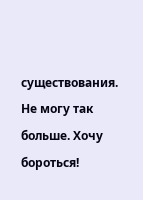существования.
Не могу так больше. Хочу бороться!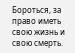Бороться, за право иметь свою жизнь и свою смерть.